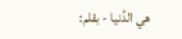هي الدُنيا - بقلم: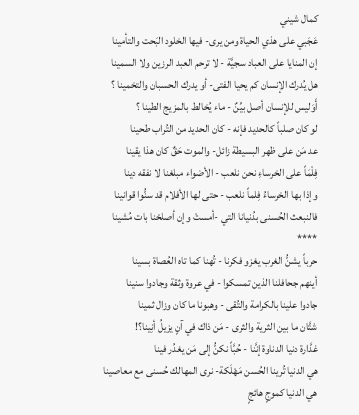كمال شيني
عَجَبي على هذي الحياة ومن يرى- فيها الخلود البَحت والتأمينا
إن المنايا على العباد سجيَّة - لا ترحم العبد الرزين ولا السمينا
هل يُدرك الإنسان كم يحيا الفتى- أو يدرك الحسبان والتخمينا ؟
أَوَليس للإنسان أصل بيِّنٌ - ماء يُخالط بالمزيج الطينا ؟
لو كان صلباً كالحديد فإنه - كان الحديد من التُراب طحينا
عد مَن على ظهر البسيطة زائل- والموت حَقٌ كان هذا يقينا
فِلْمَاً على الخرساءِ نحن نلعب - الأضواء مبلغنا لا نفقه دينا
وإذا بها الخرساءُ فِلماً نلعب - حتى لها الأفلام قد سنُّوا قوانينا
فالنبعث الحُسنى بدُنيانا التي -أمستْ وإن أصلحْنا بات مُشينا
****
حرباً يشنُّ الغرب يغزو فكرنا - تُهنا كما تاه العُصاة بسينا
أينهم جحافلنا الذين تمسكوا - في عروة وثقة وجادوا سنينا
جادوا علينا بالكرامة والتُقى - وهبونا ما كان وزال ثمينا
شتَّان ما بين الثرية والثرى - مَن ذاك في آنٍ يزيلُ أنِينا؟!
غدَّارة دنيا الدناوة إنَّنا - حُبَّاً نكنُّ إلى مَن يغدُر فينا
هي الدنيا تُرينا الحُسن مَهْلَكة- نرى المهالك حُسنى مع معاصينا
هي الدنيا كموجٍ هائجٍ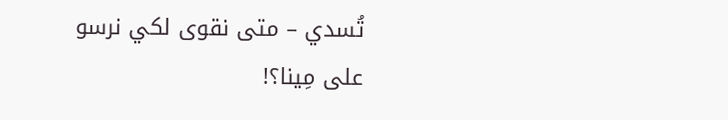تُسدي – متى نقوى لكي نرسو على مِينا؟!